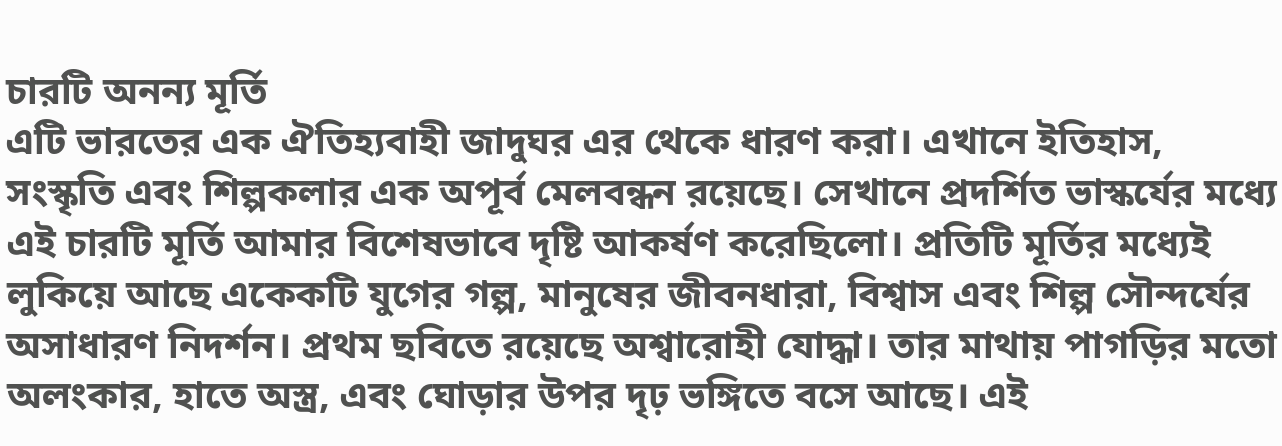চারটি অনন্য মূর্তি
এটি ভারতের এক ঐতিহ্যবাহী জাদুঘর এর থেকে ধারণ করা। এখানে ইতিহাস, সংস্কৃতি এবং শিল্পকলার এক অপূর্ব মেলবন্ধন রয়েছে। সেখানে প্রদর্শিত ভাস্কর্যের মধ্যে এই চারটি মূর্তি আমার বিশেষভাবে দৃষ্টি আকর্ষণ করেছিলো। প্রতিটি মূর্তির মধ্যেই লুকিয়ে আছে একেকটি যুগের গল্প, মানুষের জীবনধারা, বিশ্বাস এবং শিল্প সৌন্দর্যের অসাধারণ নিদর্শন। প্রথম ছবিতে রয়েছে অশ্বারোহী যোদ্ধা। তার মাথায় পাগড়ির মতো অলংকার, হাতে অস্ত্র, এবং ঘোড়ার উপর দৃঢ় ভঙ্গিতে বসে আছে। এই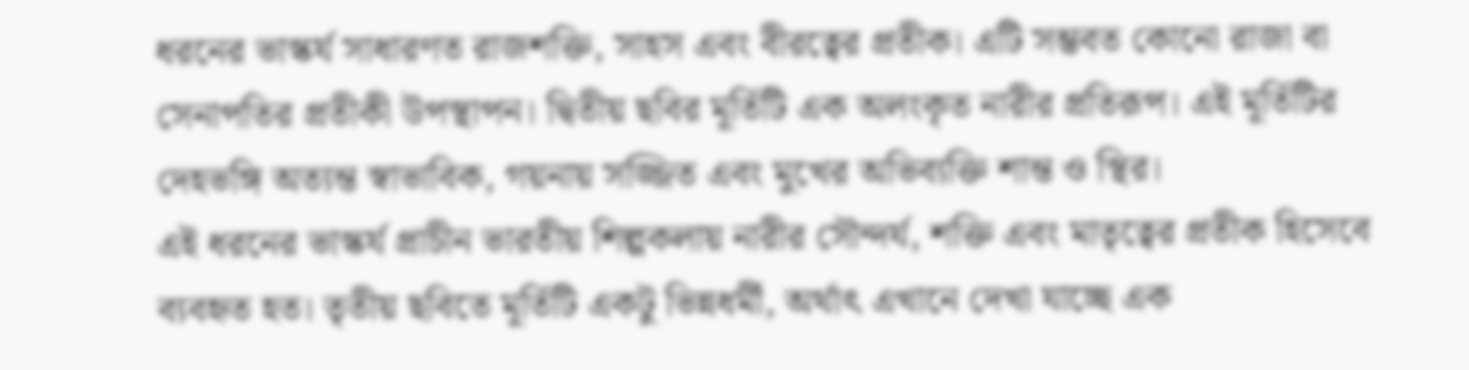ধরনের ভাস্কর্য সাধারণত রাজশক্তি, সাহস এবং বীরত্বের প্রতীক। এটি সম্ভবত কোনো রাজা বা সেনাপতির প্রতীকী উপস্থাপন। দ্বিতীয় ছবির মূর্তিটি এক অলংকৃত নারীর প্রতিরূপ। এই মূর্তিটির দেহভঙ্গি অত্যন্ত স্বাভাবিক, গয়নায় সজ্জিত এবং মুখের অভিব্যক্তি শান্ত ও স্থির।
এই ধরনের ভাস্কর্য প্রাচীন ভারতীয় শিল্পকলায় নারীর সৌন্দর্য, শক্তি এবং মাতৃত্বের প্রতীক হিসেবে ব্যবহৃত হত। তৃতীয় ছবিতে মূর্তিটি একটু ভিন্নধর্মী, অর্থাৎ এখানে দেখা যাচ্ছে এক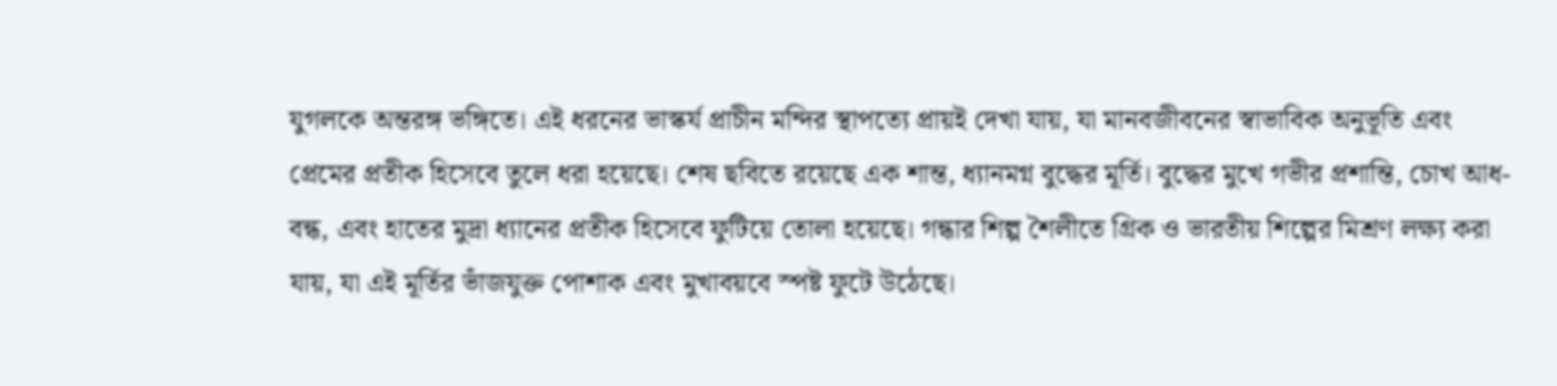যুগলকে অন্তরঙ্গ ভঙ্গিতে। এই ধরনের ভাস্কর্য প্রাচীন মন্দির স্থাপত্যে প্রায়ই দেখা যায়, যা মানবজীবনের স্বাভাবিক অনুভূতি এবং প্রেমের প্রতীক হিসেবে তুলে ধরা হয়েছে। শেষ ছবিতে রয়েছে এক শান্ত, ধ্যানমগ্ন বুদ্ধের মূর্তি। বুদ্ধের মুখে গভীর প্রশান্তি, চোখ আধ-বন্ধ, এবং হাতের মুদ্রা ধ্যানের প্রতীক হিসেবে ফুটিয়ে তোলা হয়েছে। গন্ধার শিল্প শৈলীতে গ্রিক ও ভারতীয় শিল্পের মিশ্রণ লক্ষ্য করা যায়, যা এই মূর্তির ভাঁজযুক্ত পোশাক এবং মুখাবয়বে স্পষ্ট ফুটে উঠেছে।